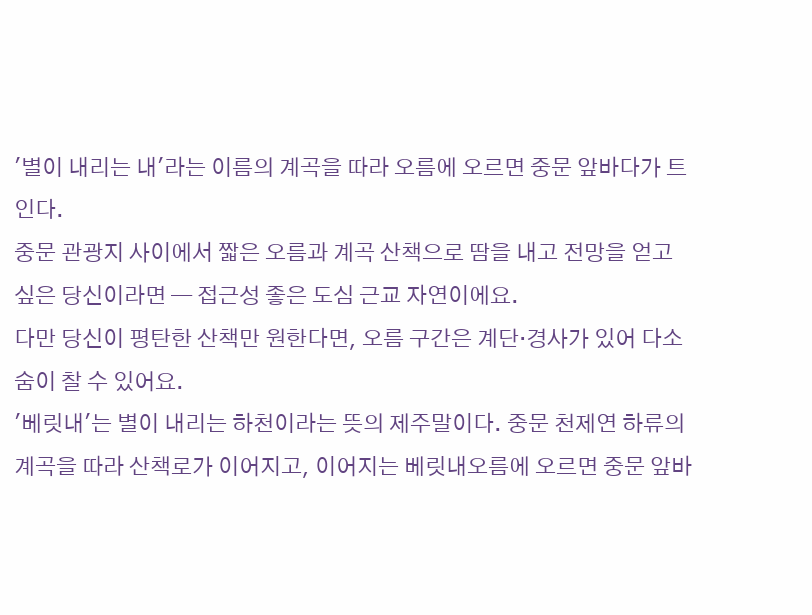'별이 내리는 내'라는 이름의 계곡을 따라 오름에 오르면 중문 앞바다가 트인다.
중문 관광지 사이에서 짧은 오름과 계곡 산책으로 땀을 내고 전망을 얻고 싶은 당신이라면 — 접근성 좋은 도심 근교 자연이에요.
다만 당신이 평탄한 산책만 원한다면, 오름 구간은 계단·경사가 있어 다소 숨이 찰 수 있어요.
'베릿내'는 별이 내리는 하천이라는 뜻의 제주말이다. 중문 천제연 하류의 계곡을 따라 산책로가 이어지고, 이어지는 베릿내오름에 오르면 중문 앞바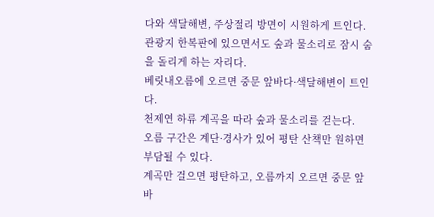다와 색달해변, 주상절리 방면이 시원하게 트인다. 관광지 한복판에 있으면서도 숲과 물소리로 잠시 숨을 돌리게 하는 자리다.
베릿내오름에 오르면 중문 앞바다·색달해변이 트인다.
천제연 하류 계곡을 따라 숲과 물소리를 걷는다.
오름 구간은 계단·경사가 있어 평탄 산책만 원하면 부담될 수 있다.
계곡만 걸으면 평탄하고, 오름까지 오르면 중문 앞바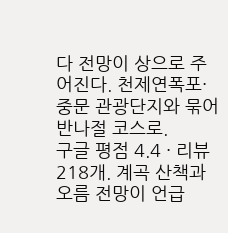다 전망이 상으로 주어진다. 천제연폭포·중문 관광단지와 묶어 반나절 코스로.
구글 평점 4.4 · 리뷰 218개. 계곡 산책과 오름 전망이 언급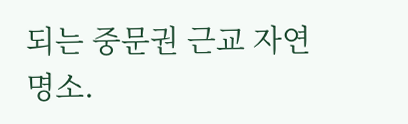되는 중문권 근교 자연 명소.